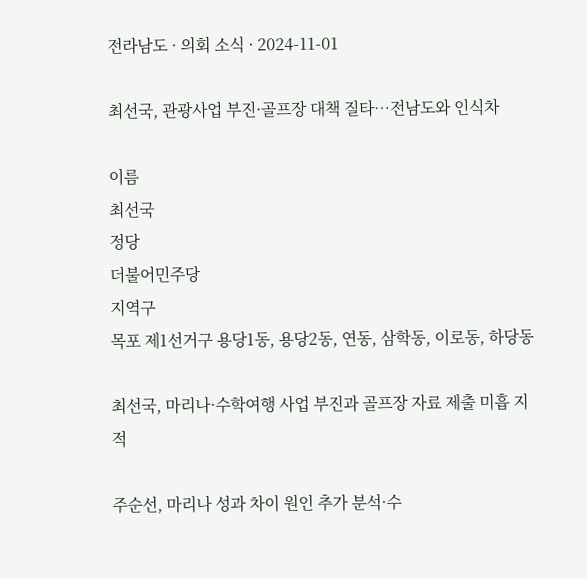전라남도 · 의회 소식 · 2024-11-01

최선국, 관광사업 부진·골프장 대책 질타…전남도와 인식차

이름
최선국
정당
더불어민주당
지역구
목포 제1선거구 용당1동, 용당2동, 연동, 삼학동, 이로동, 하당동

최선국, 마리나·수학여행 사업 부진과 골프장 자료 제출 미흡 지적

주순선, 마리나 성과 차이 원인 추가 분석·수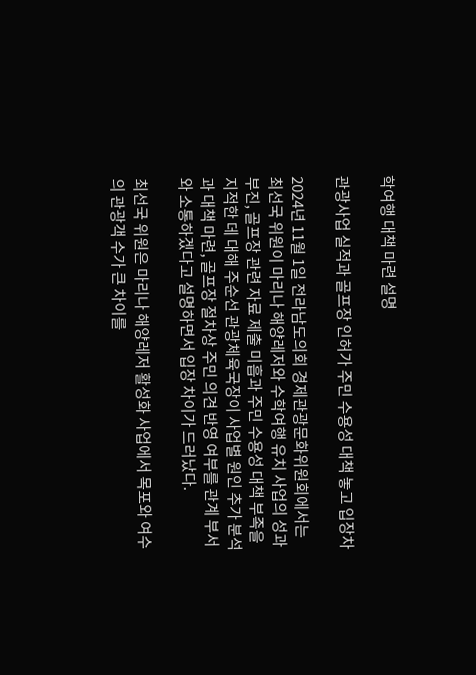학여행 대책 마련 설명

관광사업 실적과 골프장 인허가 주민 수용성 대책 놓고 입장차

2024년 11월 1일 전라남도의회 경제관광문화위원회에서는 최선국 위원이 마리나 해양레저와 수학여행 유치 사업의 성과 부진, 골프장 관련 자료 제출 미흡과 주민 수용성 대책 부족을 지적한 데 대해 주순선 관광체육국장이 사업별 원인 추가 분석과 대책 마련, 골프장 절차상 주민 의견 반영 여부를 관계 부서와 소통하겠다고 설명하면서 입장 차이가 드러났다.

최선국 위원은 마리나 해양레저 활성화 사업에서 목포와 여수의 관광객 수가 큰 차이를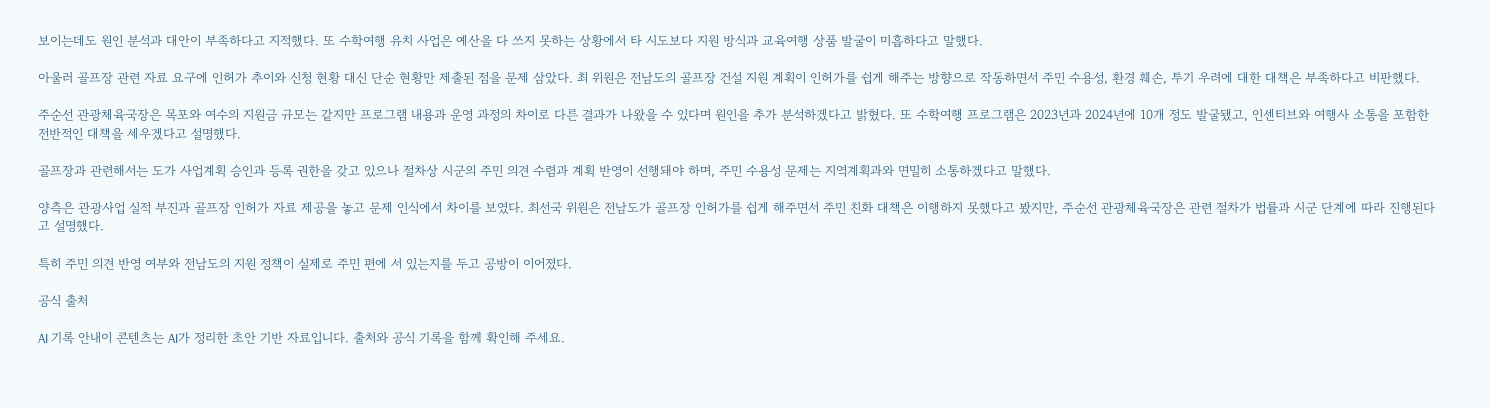보이는데도 원인 분석과 대안이 부족하다고 지적했다. 또 수학여행 유치 사업은 예산을 다 쓰지 못하는 상황에서 타 시도보다 지원 방식과 교육여행 상품 발굴이 미흡하다고 말했다.

아울러 골프장 관련 자료 요구에 인허가 추이와 신청 현황 대신 단순 현황만 제출된 점을 문제 삼았다. 최 위원은 전남도의 골프장 건설 지원 계획이 인허가를 쉽게 해주는 방향으로 작동하면서 주민 수용성, 환경 훼손, 투기 우려에 대한 대책은 부족하다고 비판했다.

주순선 관광체육국장은 목포와 여수의 지원금 규모는 같지만 프로그램 내용과 운영 과정의 차이로 다른 결과가 나왔을 수 있다며 원인을 추가 분석하겠다고 밝혔다. 또 수학여행 프로그램은 2023년과 2024년에 10개 정도 발굴됐고, 인센티브와 여행사 소통을 포함한 전반적인 대책을 세우겠다고 설명했다.

골프장과 관련해서는 도가 사업계획 승인과 등록 권한을 갖고 있으나 절차상 시군의 주민 의견 수렴과 계획 반영이 선행돼야 하며, 주민 수용성 문제는 지역계획과와 면밀히 소통하겠다고 말했다.

양측은 관광사업 실적 부진과 골프장 인허가 자료 제공을 놓고 문제 인식에서 차이를 보였다. 최선국 위원은 전남도가 골프장 인허가를 쉽게 해주면서 주민 친화 대책은 이행하지 못했다고 봤지만, 주순선 관광체육국장은 관련 절차가 법률과 시군 단계에 따라 진행된다고 설명했다.

특히 주민 의견 반영 여부와 전남도의 지원 정책이 실제로 주민 편에 서 있는지를 두고 공방이 이어졌다.

공식 출처

AI 기록 안내이 콘텐츠는 AI가 정리한 초안 기반 자료입니다. 출처와 공식 기록을 함께 확인해 주세요.